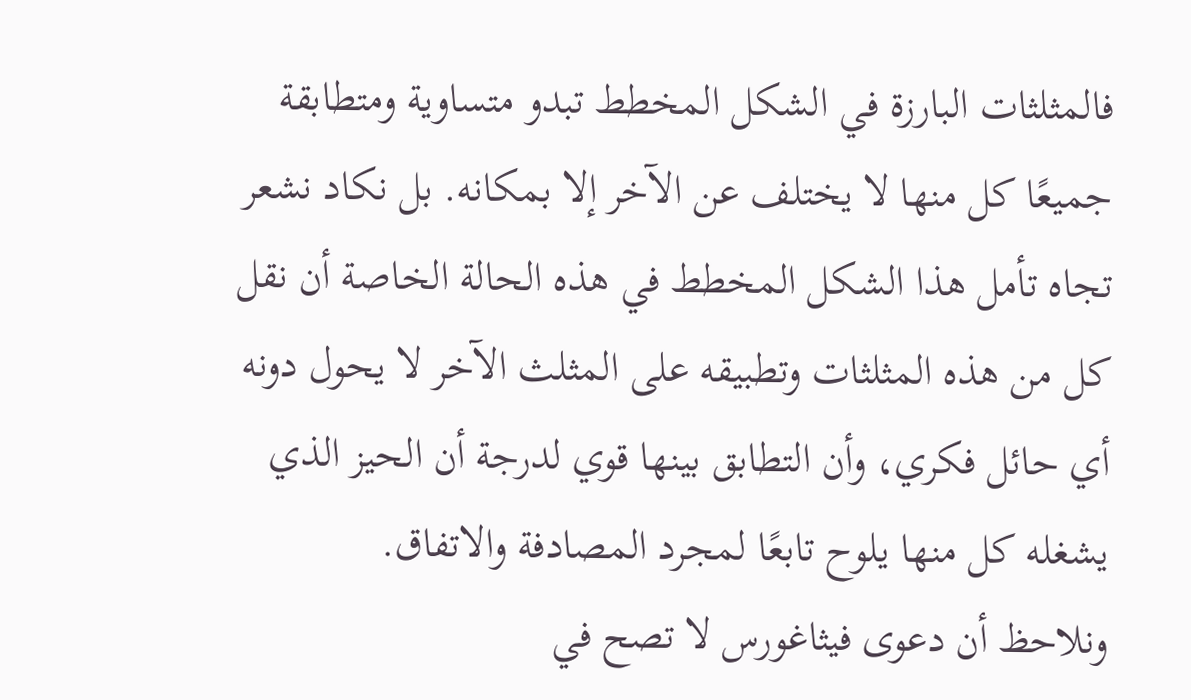فالمثلثات البارزة في الشكل المخطط تبدو متساوية ومتطابقة جميعًا كل منها لا يختلف عن الآخر إلا بمكانه. بل نكاد نشعر تجاه تأمل هذا الشكل المخطط في هذه الحالة الخاصة أن نقل كل من هذه المثلثات وتطبيقه على المثلث الآخر لا يحول دونه أي حائل فكري، وأن التطابق بينها قوي لدرجة أن الحيز الذي يشغله كل منها يلوح تابعًا لمجرد المصادفة والاتفاق.
ونلاحظ أن دعوى فيثاغورس لا تصح في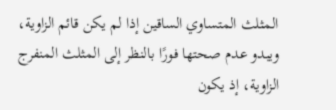المثلث المتساوي الساقين إذا لم يكن قائم الزاوية، ويبدو عدم صحتها فورًا بالنظر إلى المثلث المنفرج الزاوية، إذ يكون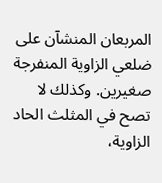المربعان المنشآن على ضلعي الزاوية المنفرجة صغيرين. وكذلك لا تصح في المثلث الحاد الزاوية،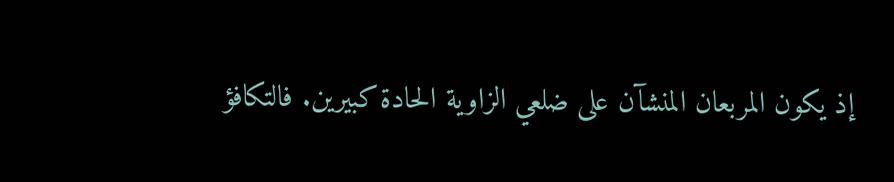إذ يكون المربعان المنشآن على ضلعي الزاوية الحادة كبيرين. فالتكافؤ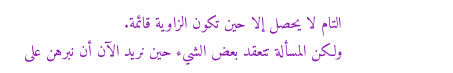التام لا يحصل إلا حين تكون الزاوية قائمة.
ولكن المسألة تتعقد بعض الشيء حين نريد الآن أن نبرهن على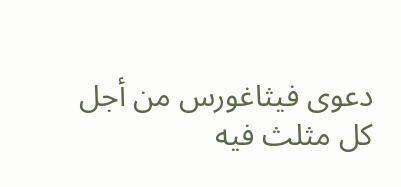دعوى فيثاغورس من أجل كل مثلث فيه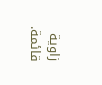زاوية قائمة.